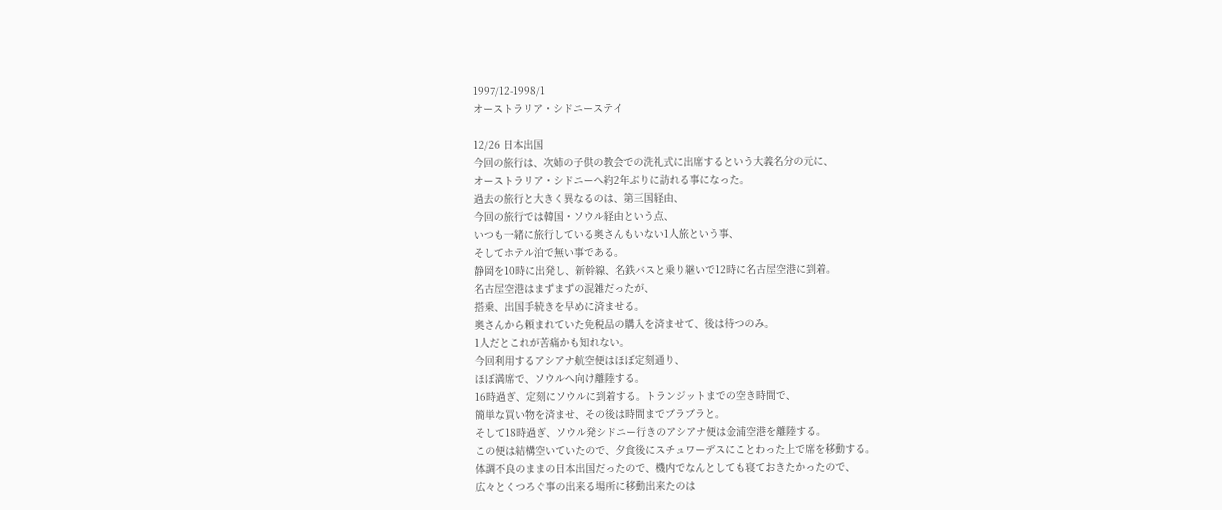1997/12-1998/1
オーストラリア・シドニーステイ

12/26 日本出国
今回の旅行は、次姉の子供の教会での洗礼式に出席するという大義名分の元に、
オーストラリア・シドニーへ約2年ぶりに訪れる事になった。
過去の旅行と大きく異なるのは、第三国経由、
今回の旅行では韓国・ソウル経由という点、
いつも一緒に旅行している奥さんもいない1人旅という事、
そしてホテル泊で無い事である。
静岡を10時に出発し、新幹線、名鉄バスと乗り継いで12時に名古屋空港に到着。
名古屋空港はまずまずの混雑だったが、
搭乗、出国手続きを早めに済ませる。
奥さんから頼まれていた免税品の購入を済ませて、後は待つのみ。
1人だとこれが苦痛かも知れない。
今回利用するアシアナ航空便はほぼ定刻通り、
ほぼ満席で、ソウルへ向け離陸する。
16時過ぎ、定刻にソウルに到着する。トランジットまでの空き時間で、
簡単な買い物を済ませ、その後は時間までブラブラと。
そして18時過ぎ、ソウル発シドニー行きのアシアナ便は金浦空港を離陸する。
この便は結構空いていたので、夕食後にスチュワーデスにことわった上で席を移動する。
体調不良のままの日本出国だったので、機内でなんとしても寝ておきたかったので、
広々とくつろぐ事の出来る場所に移動出来たのは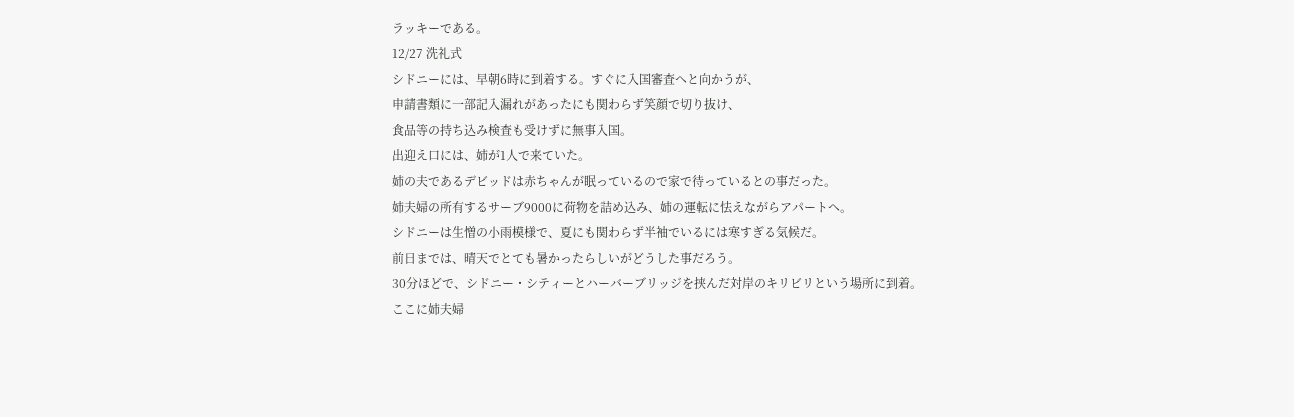ラッキーである。
12/27 洗礼式
シドニーには、早朝6時に到着する。すぐに入国審査へと向かうが、
申請書類に一部記入漏れがあったにも関わらず笑顔で切り抜け、
食品等の持ち込み検査も受けずに無事入国。
出迎え口には、姉が1人で来ていた。
姉の夫であるデビッドは赤ちゃんが眠っているので家で待っているとの事だった。
姉夫婦の所有するサーブ9000に荷物を詰め込み、姉の運転に怯えながらアパートへ。
シドニーは生憎の小雨模様で、夏にも関わらず半袖でいるには寒すぎる気候だ。
前日までは、晴天でとても暑かったらしいがどうした事だろう。
30分ほどで、シドニー・シティーとハーバーブリッジを挟んだ対岸のキリビリという場所に到着。
ここに姉夫婦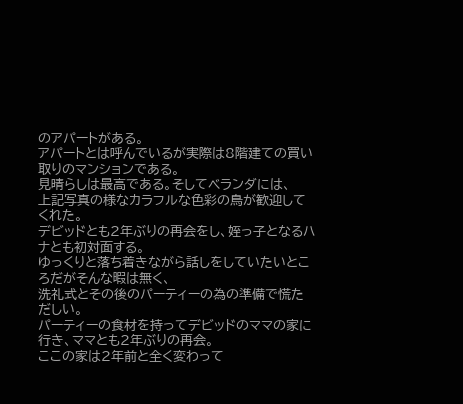のアパートがある。
アパートとは呼んでいるが実際は8階建ての買い取りのマンションである。
見晴らしは最高である。そしてベランダには、
上記写真の様なカラフルな色彩の鳥が歓迎してくれた。
デビッドとも2年ぶりの再会をし、姪っ子となるハナとも初対面する。
ゆっくりと落ち着きながら話しをしていたいところだがそんな暇は無く、
洗礼式とその後のパーティーの為の準備で慌ただしい。
パーティーの食材を持ってデビッドのママの家に行き、ママとも2年ぶりの再会。
ここの家は2年前と全く変わって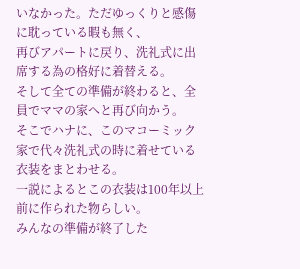いなかった。ただゆっくりと感傷に耽っている暇も無く、
再びアパートに戻り、洗礼式に出席する為の格好に着替える。
そして全ての準備が終わると、全員でママの家へと再び向かう。
そこでハナに、このマコーミック家で代々洗礼式の時に着せている衣装をまとわせる。
一説によるとこの衣装は100年以上前に作られた物らしい。
みんなの準備が終了した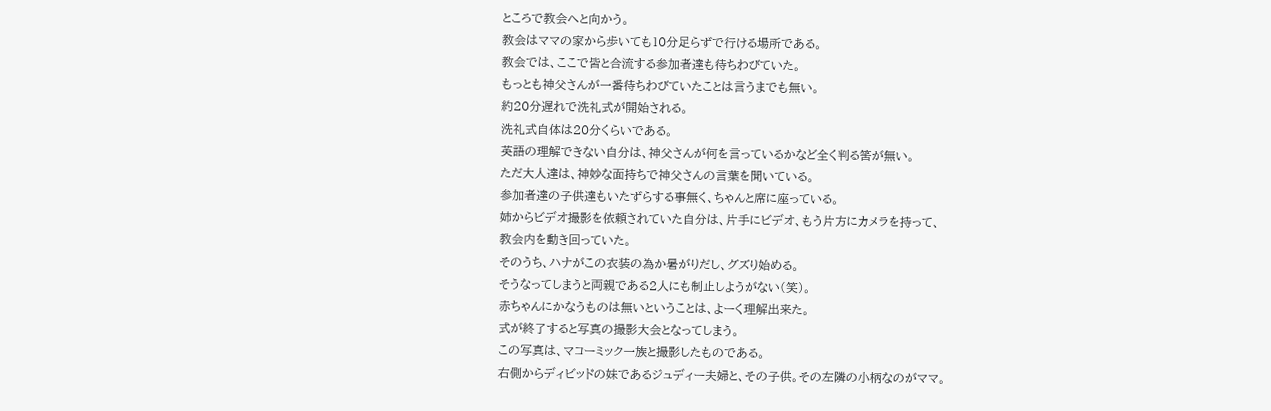ところで教会へと向かう。
教会はママの家から歩いても10分足らずで行ける場所である。
教会では、ここで皆と合流する参加者達も待ちわびていた。
もっとも神父さんが一番待ちわびていたことは言うまでも無い。
約20分遅れで洗礼式が開始される。
洗礼式自体は20分くらいである。
英語の理解できない自分は、神父さんが何を言っているかなど全く判る筈が無い。
ただ大人達は、神妙な面持ちで神父さんの言葉を聞いている。
参加者達の子供達もいたずらする事無く、ちゃんと席に座っている。
姉からビデオ撮影を依頼されていた自分は、片手にビデオ、もう片方にカメラを持って、
教会内を動き回っていた。
そのうち、ハナがこの衣装の為か暑がりだし、グズり始める。
そうなってしまうと両親である2人にも制止しようがない(笑)。
赤ちゃんにかなうものは無いということは、よーく理解出来た。
式が終了すると写真の撮影大会となってしまう。
この写真は、マコーミック一族と撮影したものである。
右側からディビッドの妹であるジュディー夫婦と、その子供。その左隣の小柄なのがママ。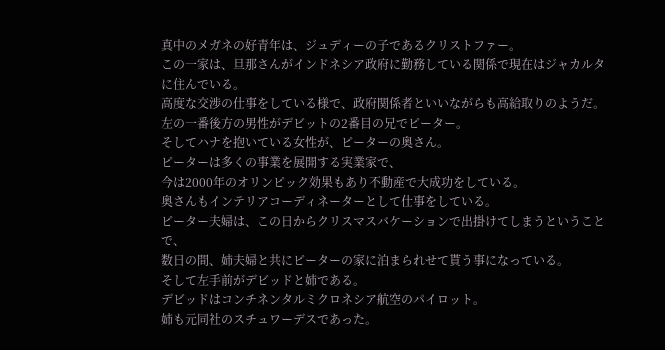真中のメガネの好青年は、ジュディーの子であるクリストファー。
この一家は、旦那さんがインドネシア政府に勤務している関係で現在はジャカルタに住んでいる。
高度な交渉の仕事をしている様で、政府関係者といいながらも高給取りのようだ。
左の一番後方の男性がデビットの2番目の兄でピーター。
そしてハナを抱いている女性が、ピーターの奥さん。
ピーターは多くの事業を展開する実業家で、
今は2000年のオリンピック効果もあり不動産で大成功をしている。
奥さんもインテリアコーディネーターとして仕事をしている。
ピーター夫婦は、この日からクリスマスバケーションで出掛けてしまうということで、
数日の間、姉夫婦と共にピーターの家に泊まられせて貰う事になっている。
そして左手前がデビッドと姉である。
デビッドはコンチネンタルミクロネシア航空のパイロット。
姉も元同社のスチュワーデスであった。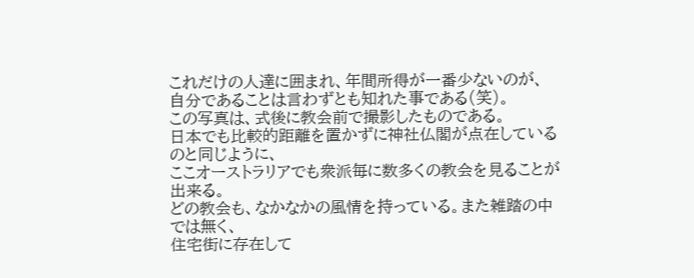これだけの人達に囲まれ、年間所得が一番少ないのが、
自分であることは言わずとも知れた事である(笑)。
この写真は、式後に教会前で撮影したものである。
日本でも比較的距離を置かずに神社仏閣が点在しているのと同じように、
ここオーストラリアでも衆派毎に数多くの教会を見ることが出来る。
どの教会も、なかなかの風情を持っている。また雑踏の中では無く、
住宅街に存在して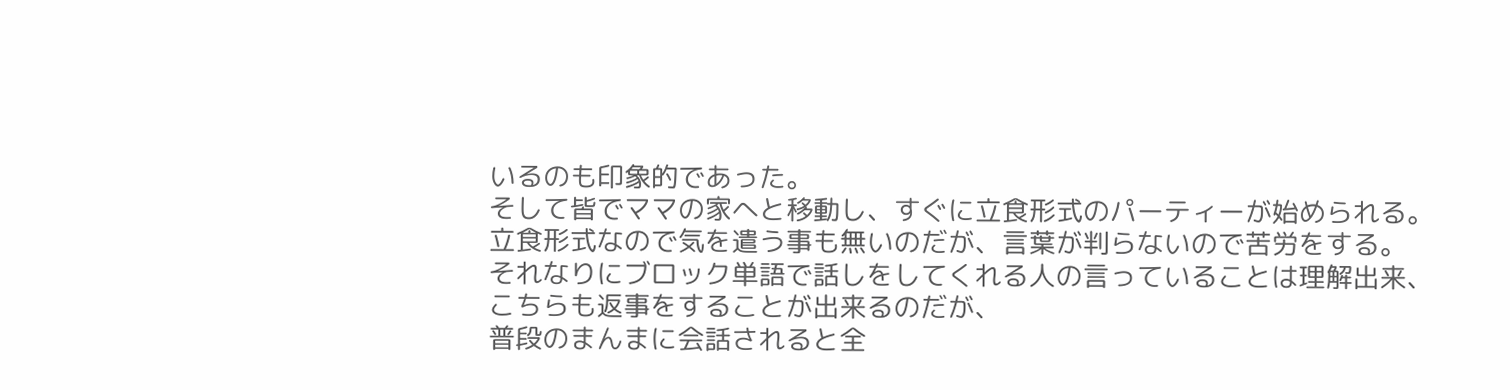いるのも印象的であった。
そして皆でママの家へと移動し、すぐに立食形式のパーティーが始められる。
立食形式なので気を遣う事も無いのだが、言葉が判らないので苦労をする。
それなりにブロック単語で話しをしてくれる人の言っていることは理解出来、
こちらも返事をすることが出来るのだが、
普段のまんまに会話されると全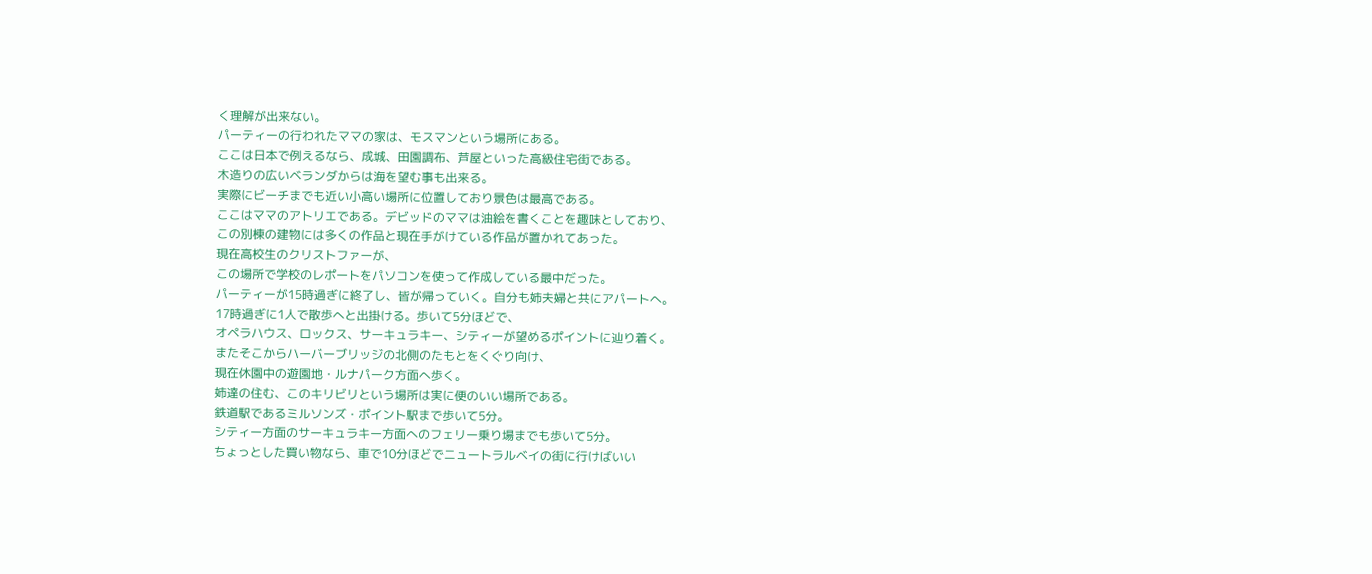く理解が出来ない。
パーティーの行われたママの家は、モスマンという場所にある。
ここは日本で例えるなら、成城、田園調布、芦屋といった高級住宅街である。
木造りの広いベランダからは海を望む事も出来る。
実際にビーチまでも近い小高い場所に位置しており景色は最高である。
ここはママのアトリエである。デビッドのママは油絵を書くことを趣味としており、
この別棟の建物には多くの作品と現在手がけている作品が置かれてあった。
現在高校生のクリストファーが、
この場所で学校のレポートをパソコンを使って作成している最中だった。
パーティーが15時過ぎに終了し、皆が帰っていく。自分も姉夫婦と共にアパートへ。
17時過ぎに1人で散歩へと出掛ける。歩いて5分ほどで、
オペラハウス、ロックス、サーキュラキー、シティーが望めるポイントに辿り着く。
またそこからハーバーブリッジの北側のたもとをくぐり向け、
現在休園中の遊園地・ルナパーク方面へ歩く。
姉達の住む、このキリビリという場所は実に便のいい場所である。
鉄道駅であるミルソンズ・ポイント駅まで歩いて5分。
シティー方面のサーキュラキー方面へのフェリー乗り場までも歩いて5分。
ちょっとした買い物なら、車で10分ほどでニュートラルベイの街に行けばいい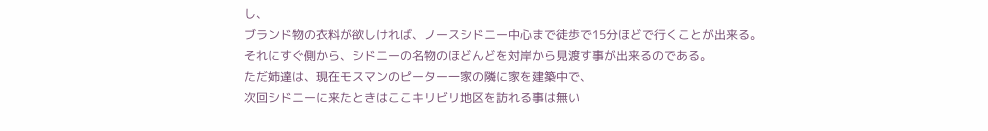し、
ブランド物の衣料が欲しければ、ノースシドニー中心まで徒歩で15分ほどで行くことが出来る。
それにすぐ側から、シドニーの名物のほどんどを対岸から見渡す事が出来るのである。
ただ姉達は、現在モスマンのピーター一家の隣に家を建築中で、
次回シドニーに来たときはここキリビリ地区を訪れる事は無い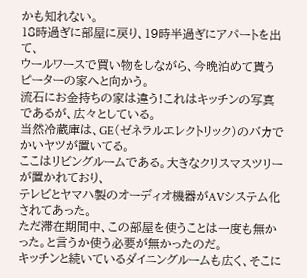かも知れない。
18時過ぎに部屋に戻り、19時半過ぎにアパートを出て、
ウールワースで買い物をしながら、今晩泊めて貰うピーターの家へと向かう。
流石にお金持ちの家は違う!これはキッチンの写真であるが、広々としている。
当然冷蔵庫は、GE(ゼネラルエレクトリック)のバカでかいヤツが置いてる。
ここはリビングルームである。大きなクリスマスツリーが置かれており、
テレビとヤマハ製のオーディオ機器がAVシステム化されてあった。
ただ滞在期間中、この部屋を使うことは一度も無かった。と言うか使う必要が無かったのだ。
キッチンと続いているダイニングルームも広く、そこに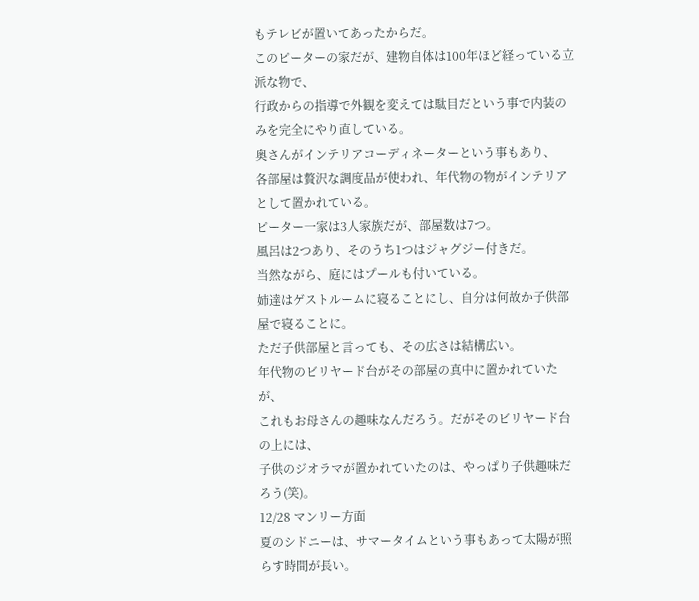もテレビが置いてあったからだ。
このピーターの家だが、建物自体は100年ほど経っている立派な物で、
行政からの指導で外観を変えては駄目だという事で内装のみを完全にやり直している。
奥さんがインテリアコーディネーターという事もあり、
各部屋は贅沢な調度品が使われ、年代物の物がインテリアとして置かれている。
ピーター一家は3人家族だが、部屋数は7つ。
風呂は2つあり、そのうち1つはジャグジー付きだ。
当然ながら、庭にはプールも付いている。
姉達はゲストルームに寝ることにし、自分は何故か子供部屋で寝ることに。
ただ子供部屋と言っても、その広さは結構広い。
年代物のビリヤード台がその部屋の真中に置かれていたが、
これもお母さんの趣味なんだろう。だがそのビリヤード台の上には、
子供のジオラマが置かれていたのは、やっぱり子供趣味だろう(笑)。
12/28 マンリー方面
夏のシドニーは、サマータイムという事もあって太陽が照らす時間が長い。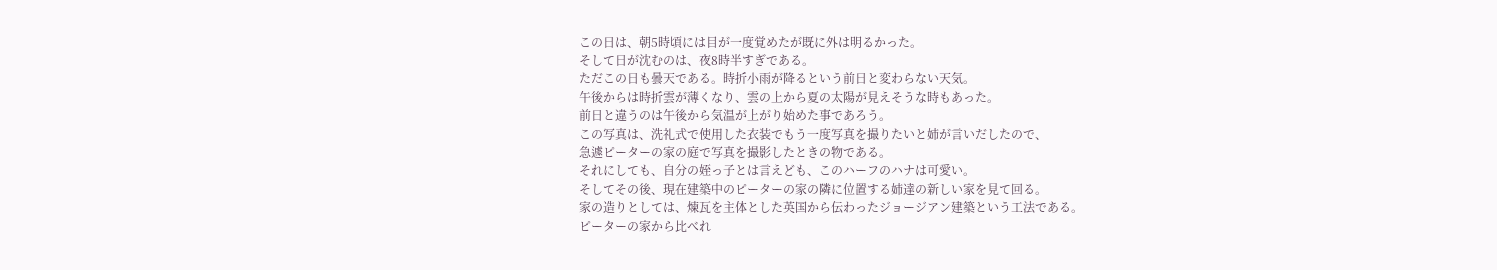この日は、朝5時頃には目が一度覚めたが既に外は明るかった。
そして日が沈むのは、夜8時半すぎである。
ただこの日も曇天である。時折小雨が降るという前日と変わらない天気。
午後からは時折雲が薄くなり、雲の上から夏の太陽が見えそうな時もあった。
前日と違うのは午後から気温が上がり始めた事であろう。
この写真は、洗礼式で使用した衣装でもう一度写真を撮りたいと姉が言いだしたので、
急遽ピーターの家の庭で写真を撮影したときの物である。
それにしても、自分の姪っ子とは言えども、このハーフのハナは可愛い。
そしてその後、現在建築中のピーターの家の隣に位置する姉達の新しい家を見て回る。
家の造りとしては、煉瓦を主体とした英国から伝わったジョージアン建築という工法である。
ピーターの家から比べれ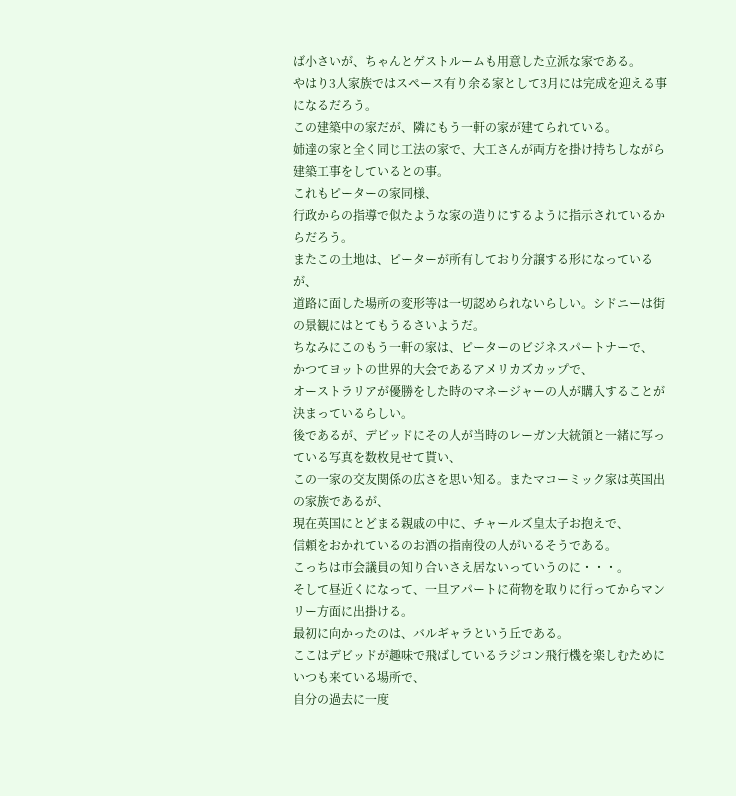ば小さいが、ちゃんとゲストルームも用意した立派な家である。
やはり3人家族ではスペース有り余る家として3月には完成を迎える事になるだろう。
この建築中の家だが、隣にもう一軒の家が建てられている。
姉達の家と全く同じ工法の家で、大工さんが両方を掛け持ちしながら建築工事をしているとの事。
これもピーターの家同様、
行政からの指導で似たような家の造りにするように指示されているからだろう。
またこの土地は、ピーターが所有しており分譲する形になっているが、
道路に面した場所の変形等は一切認められないらしい。シドニーは街の景観にはとてもうるさいようだ。
ちなみにこのもう一軒の家は、ピーターのビジネスパートナーで、
かつてヨットの世界的大会であるアメリカズカップで、
オーストラリアが優勝をした時のマネージャーの人が購入することが決まっているらしい。
後であるが、デビッドにその人が当時のレーガン大統領と一緒に写っている写真を数枚見せて貰い、
この一家の交友関係の広さを思い知る。またマコーミック家は英国出の家族であるが、
現在英国にとどまる親戚の中に、チャールズ皇太子お抱えで、
信頼をおかれているのお酒の指南役の人がいるそうである。
こっちは市会議員の知り合いさえ居ないっていうのに・・・。
そして昼近くになって、一旦アパートに荷物を取りに行ってからマンリー方面に出掛ける。
最初に向かったのは、バルギャラという丘である。
ここはデビッドが趣味で飛ばしているラジコン飛行機を楽しむためにいつも来ている場所で、
自分の過去に一度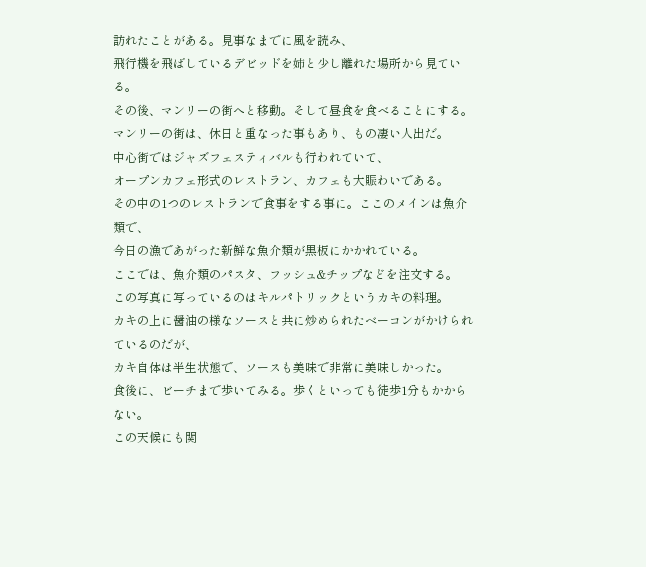訪れたことがある。見事なまでに風を読み、
飛行機を飛ばしているデビッドを姉と少し離れた場所から見ている。
その後、マンリーの街へと移動。そして昼食を食べることにする。
マンリーの街は、休日と重なった事もあり、もの凄い人出だ。
中心街ではジャズフェスティバルも行われていて、
オープンカフェ形式のレストラン、カフェも大賑わいである。
その中の1つのレストランで食事をする事に。ここのメインは魚介類で、
今日の漁であがった新鮮な魚介類が黒板にかかれている。
ここでは、魚介類のパスタ、フッシュ&チップなどを注文する。
この写真に写っているのはキルパトリックというカキの料理。
カキの上に醤油の様なソースと共に炒められたベーコンがかけられているのだが、
カキ自体は半生状態で、ソースも美味で非常に美味しかった。
食後に、ビーチまで歩いてみる。歩くといっても徒歩1分もかからない。
この天候にも関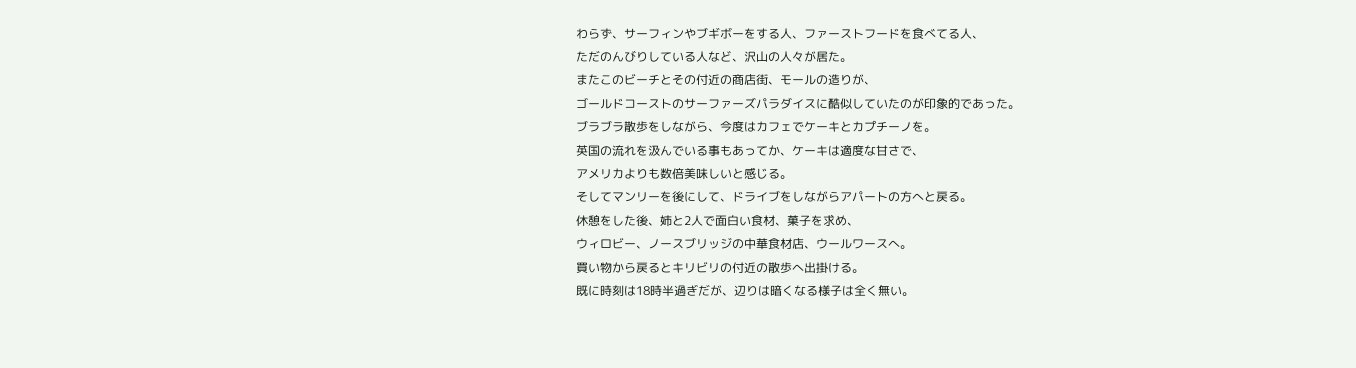わらず、サーフィンやブギボーをする人、ファーストフードを食べてる人、
ただのんびりしている人など、沢山の人々が居た。
またこのビーチとその付近の商店街、モールの造りが、
ゴールドコーストのサーファーズパラダイスに酷似していたのが印象的であった。
ブラブラ散歩をしながら、今度はカフェでケーキとカプチーノを。
英国の流れを汲んでいる事もあってか、ケーキは適度な甘さで、
アメリカよりも数倍美味しいと感じる。
そしてマンリーを後にして、ドライブをしながらアパートの方へと戻る。
休憩をした後、姉と2人で面白い食材、菓子を求め、
ウィロビー、ノースブリッジの中華食材店、ウールワースへ。
買い物から戻るとキリビリの付近の散歩へ出掛ける。
既に時刻は18時半過ぎだが、辺りは暗くなる様子は全く無い。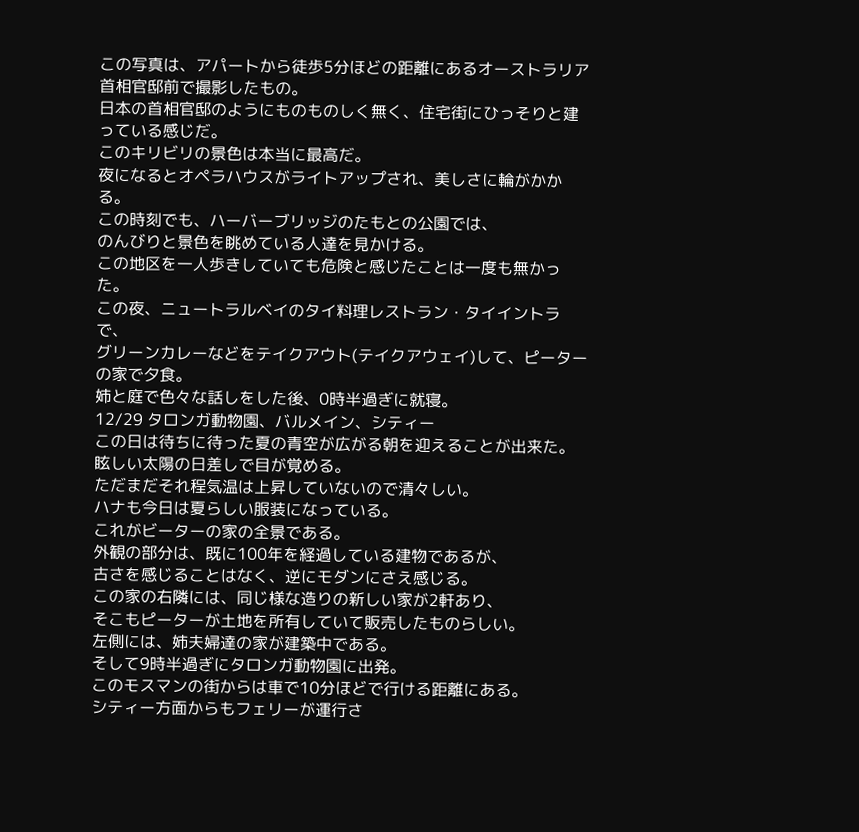この写真は、アパートから徒歩5分ほどの距離にあるオーストラリア首相官邸前で撮影したもの。
日本の首相官邸のようにものものしく無く、住宅街にひっそりと建っている感じだ。
このキリビリの景色は本当に最高だ。
夜になるとオペラハウスがライトアップされ、美しさに輪がかかる。
この時刻でも、ハーバーブリッジのたもとの公園では、
のんびりと景色を眺めている人達を見かける。
この地区を一人歩きしていても危険と感じたことは一度も無かった。
この夜、ニュートラルベイのタイ料理レストラン・タイイントラで、
グリーンカレーなどをテイクアウト(テイクアウェイ)して、ピーターの家で夕食。
姉と庭で色々な話しをした後、0時半過ぎに就寝。
12/29 タロンガ動物園、バルメイン、シティー
この日は待ちに待った夏の青空が広がる朝を迎えることが出来た。
眩しい太陽の日差しで目が覚める。
ただまだそれ程気温は上昇していないので清々しい。
ハナも今日は夏らしい服装になっている。
これがビーターの家の全景である。
外観の部分は、既に100年を経過している建物であるが、
古さを感じることはなく、逆にモダンにさえ感じる。
この家の右隣には、同じ様な造りの新しい家が2軒あり、
そこもピーターが土地を所有していて販売したものらしい。
左側には、姉夫婦達の家が建築中である。
そして9時半過ぎにタロンガ動物園に出発。
このモスマンの街からは車で10分ほどで行ける距離にある。
シティー方面からもフェリーが運行さ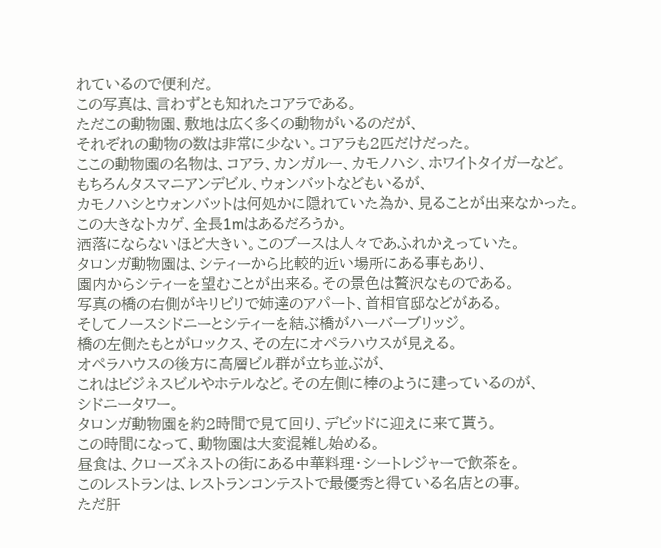れているので便利だ。
この写真は、言わずとも知れたコアラである。
ただこの動物園、敷地は広く多くの動物がいるのだが、
それぞれの動物の数は非常に少ない。コアラも2匹だけだった。
ここの動物園の名物は、コアラ、カンガルー、カモノハシ、ホワイトタイガーなど。
もちろんタスマニアンデビル、ウォンバットなどもいるが、
カモノハシとウォンバットは何処かに隠れていた為か、見ることが出来なかった。
この大きなトカゲ、全長1mはあるだろうか。
洒落にならないほど大きい。このブースは人々であふれかえっていた。
タロンガ動物園は、シティーから比較的近い場所にある事もあり、
園内からシティーを望むことが出来る。その景色は贅沢なものである。
写真の橋の右側がキリビリで姉達のアパート、首相官邸などがある。
そしてノースシドニーとシティーを結ぶ橋がハーバーブリッジ。
橋の左側たもとがロックス、その左にオペラハウスが見える。
オペラハウスの後方に高層ビル群が立ち並ぶが、
これはビジネスビルやホテルなど。その左側に棒のように建っているのが、
シドニータワー。
タロンガ動物園を約2時間で見て回り、デビッドに迎えに来て貰う。
この時間になって、動物園は大変混雑し始める。
昼食は、クローズネストの街にある中華料理・シートレジャーで飲茶を。
このレストランは、レストランコンテストで最優秀と得ている名店との事。
ただ肝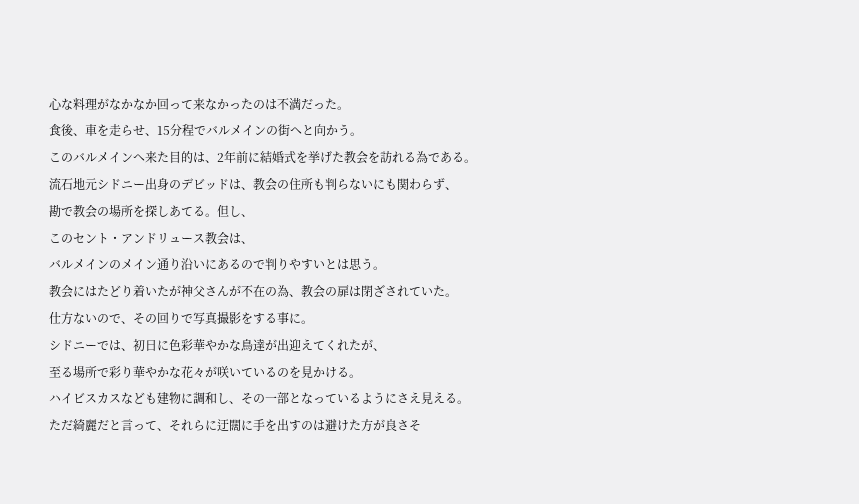心な料理がなかなか回って来なかったのは不満だった。
食後、車を走らせ、15分程でバルメインの街へと向かう。
このバルメインへ来た目的は、2年前に結婚式を挙げた教会を訪れる為である。
流石地元シドニー出身のデビッドは、教会の住所も判らないにも関わらず、
勘で教会の場所を探しあてる。但し、
このセント・アンドリュース教会は、
バルメインのメイン通り沿いにあるので判りやすいとは思う。
教会にはたどり着いたが神父さんが不在の為、教会の扉は閉ざされていた。
仕方ないので、その回りで写真撮影をする事に。
シドニーでは、初日に色彩華やかな鳥達が出迎えてくれたが、
至る場所で彩り華やかな花々が咲いているのを見かける。
ハイビスカスなども建物に調和し、その一部となっているようにさえ見える。
ただ綺麗だと言って、それらに迂闊に手を出すのは避けた方が良さそ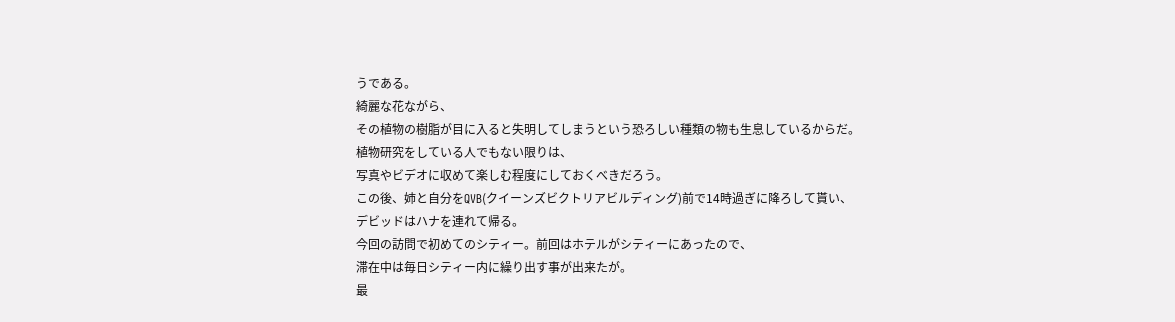うである。
綺麗な花ながら、
その植物の樹脂が目に入ると失明してしまうという恐ろしい種類の物も生息しているからだ。
植物研究をしている人でもない限りは、
写真やビデオに収めて楽しむ程度にしておくべきだろう。
この後、姉と自分をQVB(クイーンズビクトリアビルディング)前で14時過ぎに降ろして貰い、
デビッドはハナを連れて帰る。
今回の訪問で初めてのシティー。前回はホテルがシティーにあったので、
滞在中は毎日シティー内に繰り出す事が出来たが。
最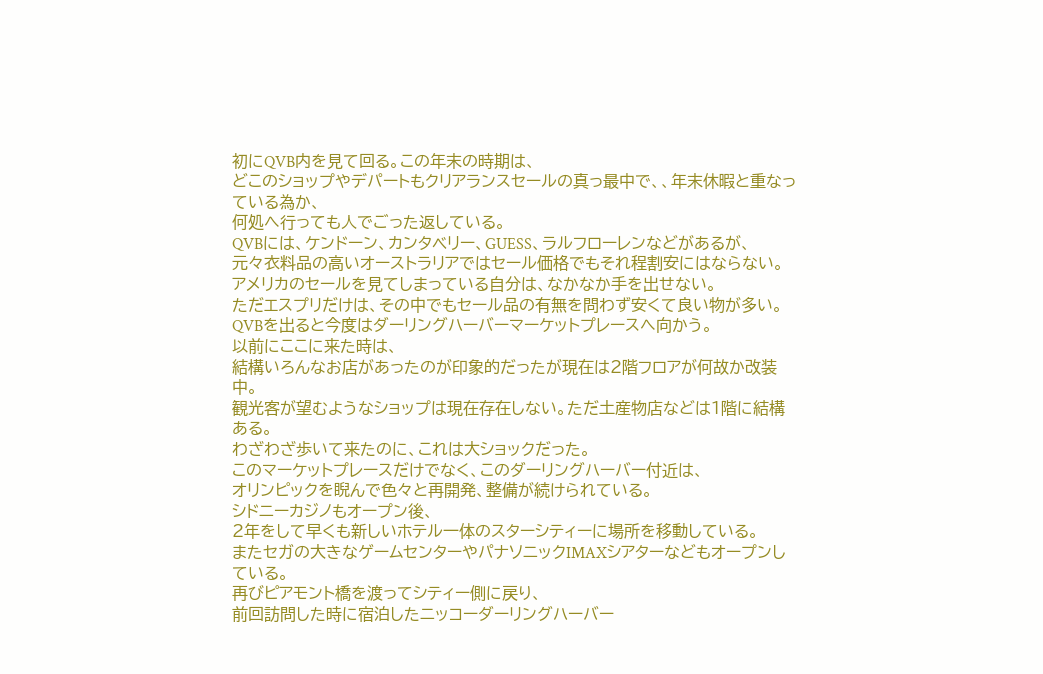初にQVB内を見て回る。この年末の時期は、
どこのショップやデパートもクリアランスセールの真っ最中で、、年末休暇と重なっている為か、
何処へ行っても人でごった返している。
QVBには、ケンドーン、カンタベリー、GUESS、ラルフローレンなどがあるが、
元々衣料品の高いオーストラリアではセール価格でもそれ程割安にはならない。
アメリカのセールを見てしまっている自分は、なかなか手を出せない。
ただエスプリだけは、その中でもセール品の有無を問わず安くて良い物が多い。
QVBを出ると今度はダーリングハーバーマーケットプレースへ向かう。
以前にここに来た時は、
結構いろんなお店があったのが印象的だったが現在は2階フロアが何故か改装中。
観光客が望むようなショップは現在存在しない。ただ土産物店などは1階に結構ある。
わざわざ歩いて来たのに、これは大ショックだった。
このマーケットプレースだけでなく、このダーリングハーバー付近は、
オリンピックを睨んで色々と再開発、整備が続けられている。
シドニーカジノもオープン後、
2年をして早くも新しいホテル一体のスターシティーに場所を移動している。
またセガの大きなゲームセンターやパナソニックIMAXシアターなどもオープンしている。
再びピアモント橋を渡ってシティー側に戻り、
前回訪問した時に宿泊したニッコーダーリングハーバー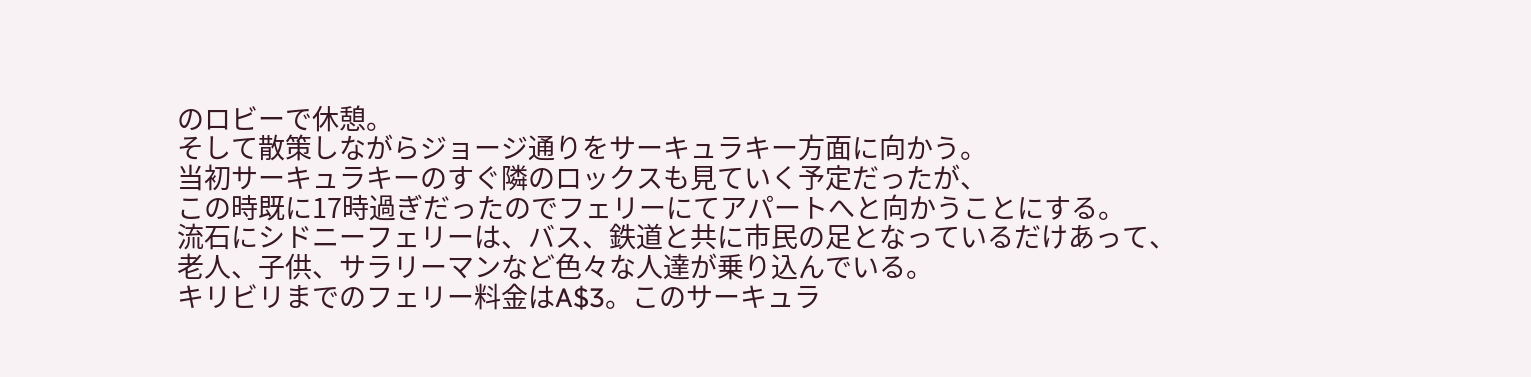のロビーで休憩。
そして散策しながらジョージ通りをサーキュラキー方面に向かう。
当初サーキュラキーのすぐ隣のロックスも見ていく予定だったが、
この時既に17時過ぎだったのでフェリーにてアパートへと向かうことにする。
流石にシドニーフェリーは、バス、鉄道と共に市民の足となっているだけあって、
老人、子供、サラリーマンなど色々な人達が乗り込んでいる。
キリビリまでのフェリー料金はA$3。このサーキュラ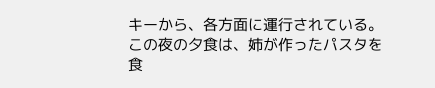キーから、各方面に運行されている。
この夜の夕食は、姉が作ったパスタを食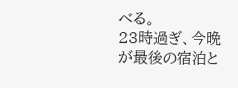べる。
23時過ぎ、今晩が最後の宿泊と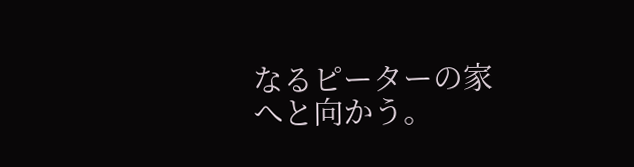なるピーターの家へと向かう。